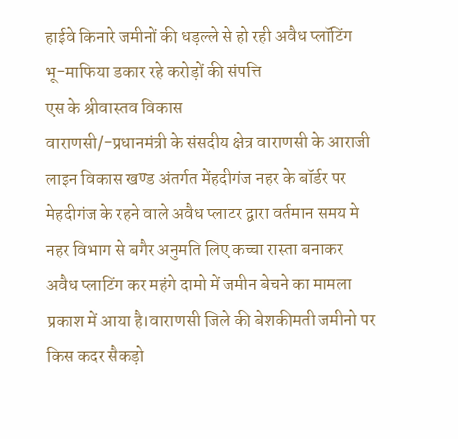हाईवे किनारे जमीनों की धड़ल्ले से हो रही अवैध प्लॉटिंग भू-माफिया डकार रहे करोड़ों की संपत्ति
एस के श्रीवास्तव विकास
वाराणसी/-प्रधानमंत्री के संसदीय क्षेत्र वाराणसी के आराजी लाइन विकास खण्ड अंतर्गत मेंहदीगंज नहर के बॉर्डर पर मेहदीगंज के रहने वाले अवैध प्लाटर द्वारा वर्तमान समय मे नहर विभाग से बगैर अनुमति लिए कच्चा रास्ता बनाकर अवैध प्लाटिंग कर महंगे दामो में जमीन बेचने का मामला प्रकाश में आया है।वाराणसी जिले की बेशकीमती जमीनो पर किस कदर सैकड़ो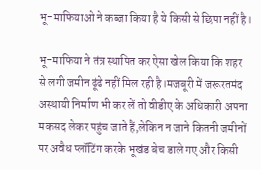भू-माफियाओ ने कब्जा किया है ये किसी से छिपा नहीं है।

भू-माफिया ने तंत्र स्थापित कर ऐसा खेल किया कि शहर से लगी जमीन ढूंढे नहीं मिल रही है।मजबूरी में जरूरतमंद अस्थायी निर्माण भी कर लें तो वीडीए के अधिकारी अपना मकसद लेकर पहुंच जाते हैं,लेकिन न जाने कितनी जमीनों पर अवैध प्लॉटिंग करके भूखंड बेच डाले गए और किसी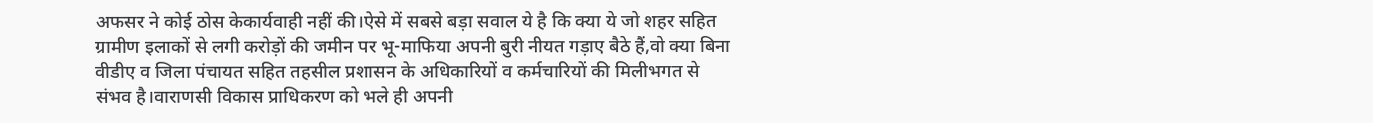अफसर ने कोई ठोस केकार्यवाही नहीं की।ऐसे में सबसे बड़ा सवाल ये है कि क्या ये जो शहर सहित ग्रामीण इलाकों से लगी करोड़ों की जमीन पर भू-माफिया अपनी बुरी नीयत गड़ाए बैठे हैं,वो क्या बिना वीडीए व जिला पंचायत सहित तहसील प्रशासन के अधिकारियों व कर्मचारियों की मिलीभगत से संभव है।वाराणसी विकास प्राधिकरण को भले ही अपनी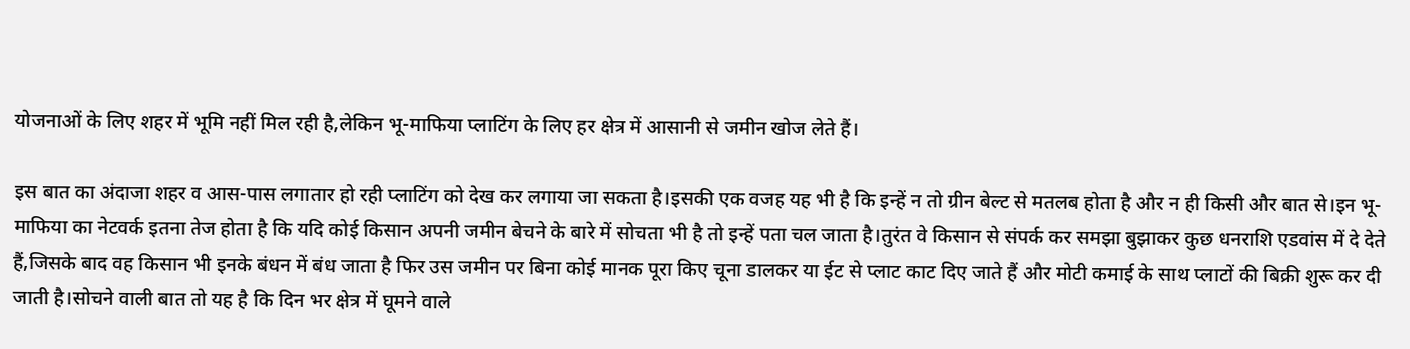योजनाओं के लिए शहर में भूमि नहीं मिल रही है,लेकिन भू-माफिया प्लाटिंग के लिए हर क्षेत्र में आसानी से जमीन खोज लेते हैं।

इस बात का अंदाजा शहर व आस-पास लगातार हो रही प्लाटिंग को देख कर लगाया जा सकता है।इसकी एक वजह यह भी है कि इन्हें न तो ग्रीन बेल्ट से मतलब होता है और न ही किसी और बात से।इन भू-माफिया का नेटवर्क इतना तेज होता है कि यदि कोई किसान अपनी जमीन बेचने के बारे में सोचता भी है तो इन्हें पता चल जाता है।तुरंत वे किसान से संपर्क कर समझा बुझाकर कुछ धनराशि एडवांस में दे देते हैं,जिसके बाद वह किसान भी इनके बंधन में बंध जाता है फिर उस जमीन पर बिना कोई मानक पूरा किए चूना डालकर या ईट से प्लाट काट दिए जाते हैं और मोटी कमाई के साथ प्लाटों की बिक्री शुरू कर दी जाती है।सोचने वाली बात तो यह है कि दिन भर क्षेत्र में घूमने वाले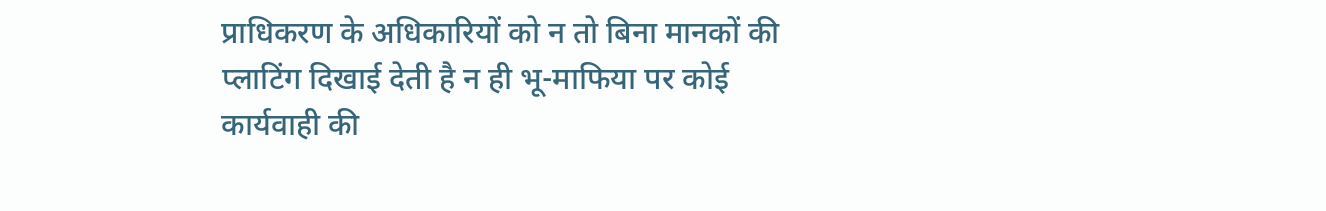प्राधिकरण के अधिकारियों को न तो बिना मानकों की प्लाटिंग दिखाई देती है न ही भू-माफिया पर कोई कार्यवाही की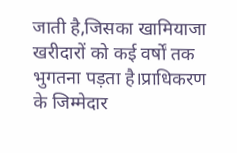जाती है,जिसका खामियाजा खरीदारों को कई वर्षों तक भुगतना पड़ता है।प्राधिकरण के जिम्मेदार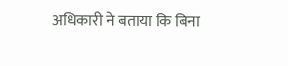अधिकारी ने बताया कि बिना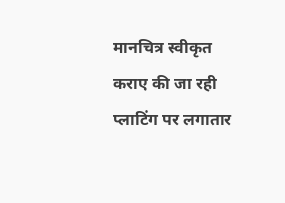मानचित्र स्वीकृत कराए की जा रही प्लाटिंग पर लगातार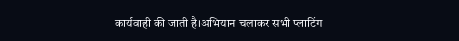कार्यवाही की जाती है।अभियान चलाकर सभी प्लाटिंग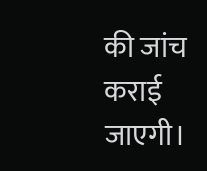की जांच कराई जाएगी।